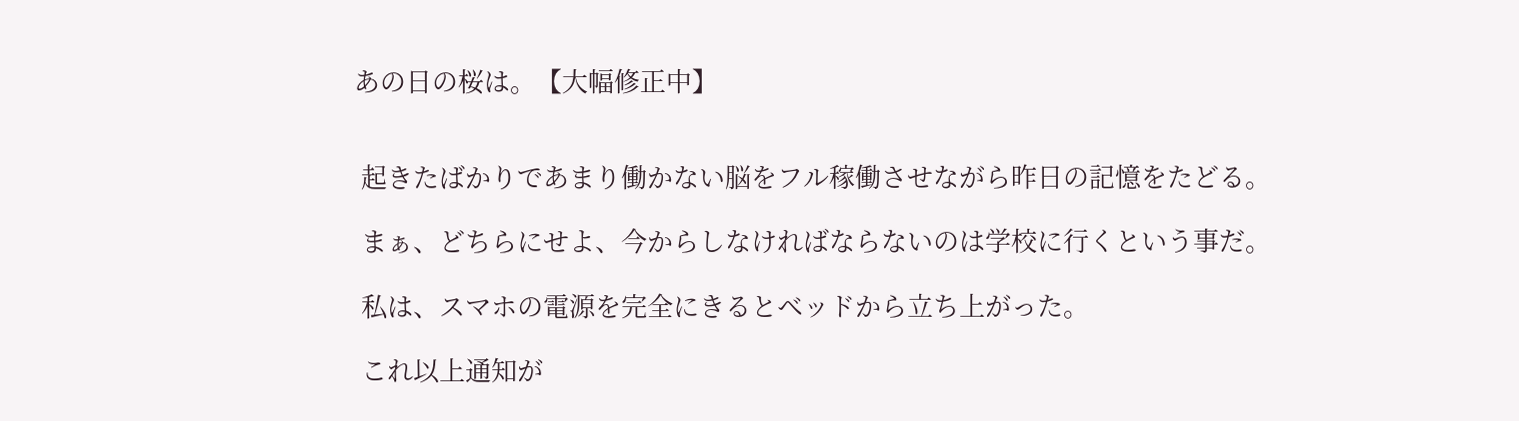あの日の桜は。【大幅修正中】


 起きたばかりであまり働かない脳をフル稼働させながら昨日の記憶をたどる。

 まぁ、どちらにせよ、今からしなければならないのは学校に行くという事だ。

 私は、スマホの電源を完全にきるとベッドから立ち上がった。

 これ以上通知が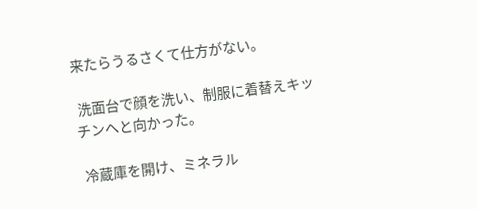来たらうるさくて仕方がない。

 洗面台で顔を洗い、制服に着替えキッチンへと向かった。

 冷蔵庫を開け、ミネラル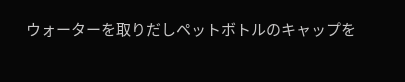ウォーターを取りだしペットボトルのキャップを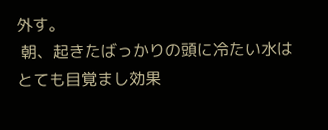外す。
 朝、起きたばっかりの頭に冷たい水はとても目覚まし効果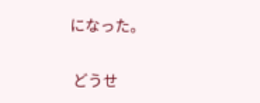になった。

 どうせ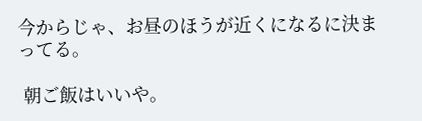今からじゃ、お昼のほうが近くになるに決まってる。

 朝ご飯はいいや。